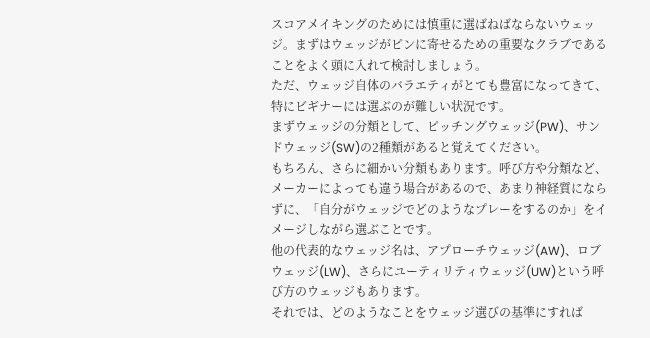スコアメイキングのためには慎重に選ばねばならないウェッジ。まずはウェッジがピンに寄せるための重要なクラブであることをよく頭に入れて検討しましょう。
ただ、ウェッジ自体のバラエティがとても豊富になってきて、特にビギナーには選ぶのが難しい状況です。
まずウェッジの分類として、ピッチングウェッジ(PW)、サンドウェッジ(SW)の2種類があると覚えてください。
もちろん、さらに細かい分類もあります。呼び方や分類など、メーカーによっても違う場合があるので、あまり神経質にならずに、「自分がウェッジでどのようなプレーをするのか」をイメージしながら選ぶことです。
他の代表的なウェッジ名は、アプローチウェッジ(AW)、ロブウェッジ(LW)、さらにユーティリティウェッジ(UW)という呼び方のウェッジもあります。
それでは、どのようなことをウェッジ選びの基準にすれば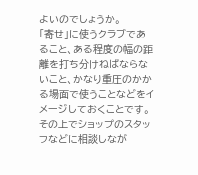よいのでしょうか。
「寄せ」に使うクラブであること、ある程度の幅の距離を打ち分けねばならないこと、かなり重圧のかかる場面で使うことなどをイメージしておくことです。その上でショップのスタッフなどに相談しなが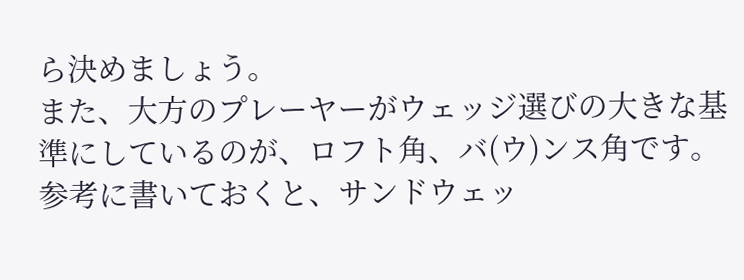ら決めましょう。
また、大方のプレーヤーがウェッジ選びの大きな基準にしているのが、ロフト角、バ(ウ)ンス角です。
参考に書いておくと、サンドウェッ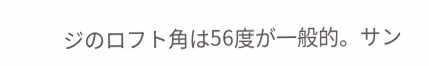ジのロフト角は56度が一般的。サン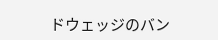ドウェッジのバン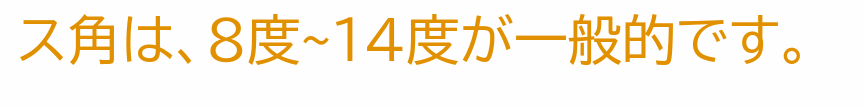ス角は、8度~14度が一般的です。